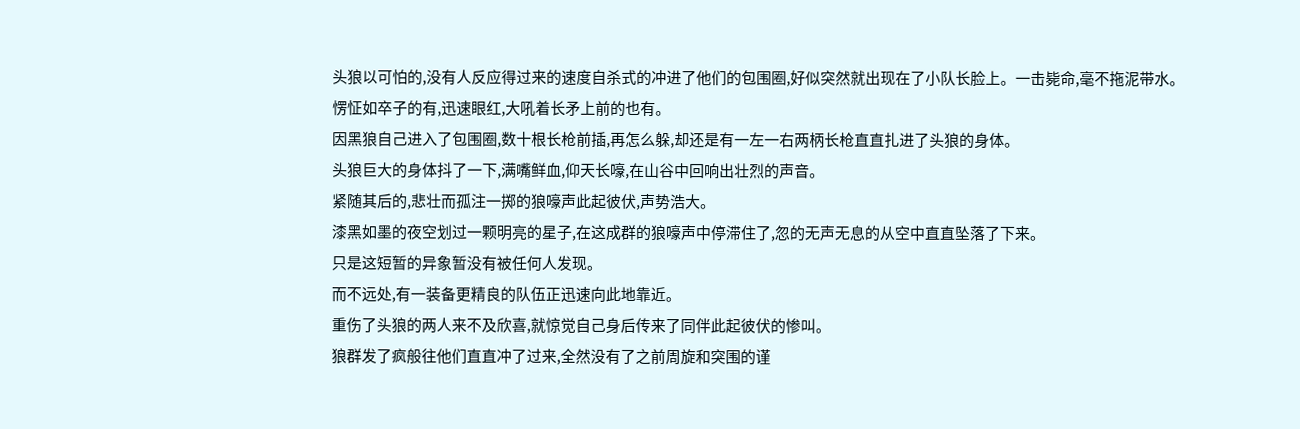头狼以可怕的,没有人反应得过来的速度自杀式的冲进了他们的包围圈,好似突然就出现在了小队长脸上。一击毙命,毫不拖泥带水。
愣怔如卒子的有,迅速眼红,大吼着长矛上前的也有。
因黑狼自己进入了包围圈,数十根长枪前插,再怎么躲,却还是有一左一右两柄长枪直直扎进了头狼的身体。
头狼巨大的身体抖了一下,满嘴鲜血,仰天长嚎,在山谷中回响出壮烈的声音。
紧随其后的,悲壮而孤注一掷的狼嚎声此起彼伏,声势浩大。
漆黑如墨的夜空划过一颗明亮的星子,在这成群的狼嚎声中停滞住了,忽的无声无息的从空中直直坠落了下来。
只是这短暂的异象暂没有被任何人发现。
而不远处,有一装备更精良的队伍正迅速向此地靠近。
重伤了头狼的两人来不及欣喜,就惊觉自己身后传来了同伴此起彼伏的惨叫。
狼群发了疯般往他们直直冲了过来,全然没有了之前周旋和突围的谨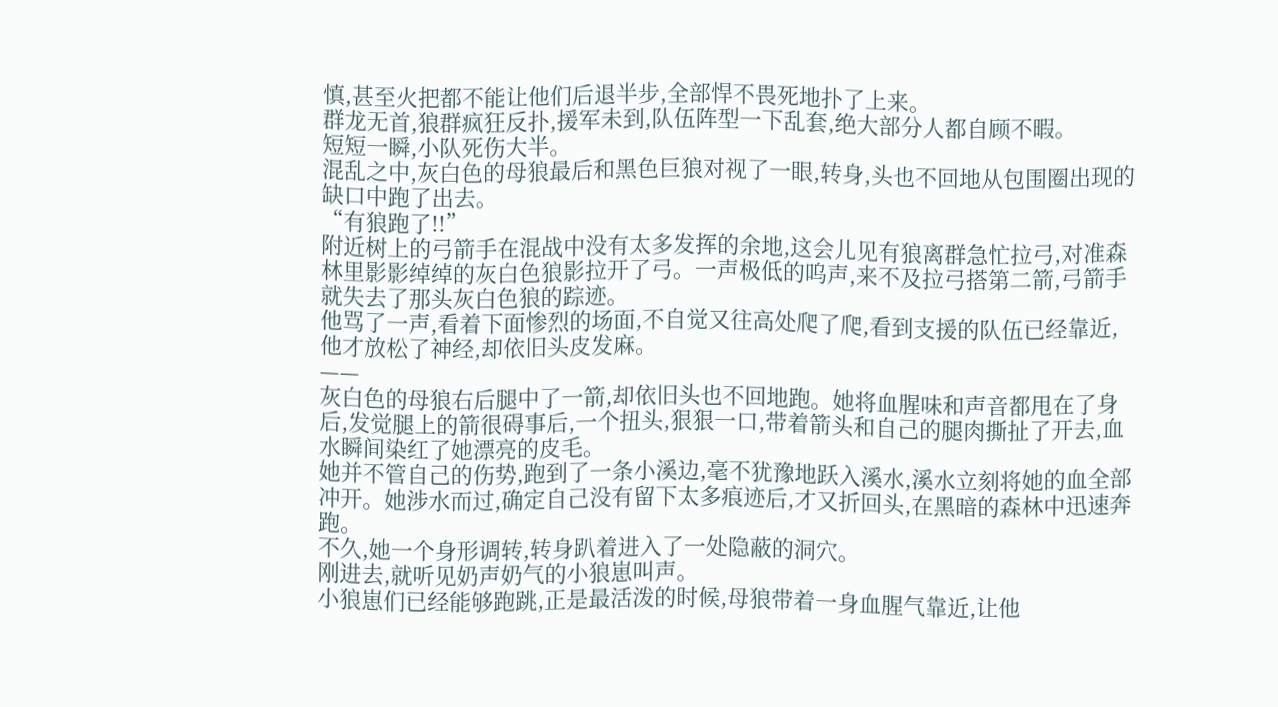慎,甚至火把都不能让他们后退半步,全部悍不畏死地扑了上来。
群龙无首,狼群疯狂反扑,援军未到,队伍阵型一下乱套,绝大部分人都自顾不暇。
短短一瞬,小队死伤大半。
混乱之中,灰白色的母狼最后和黑色巨狼对视了一眼,转身,头也不回地从包围圈出现的缺口中跑了出去。
“有狼跑了!!”
附近树上的弓箭手在混战中没有太多发挥的余地,这会儿见有狼离群急忙拉弓,对准森林里影影绰绰的灰白色狼影拉开了弓。一声极低的呜声,来不及拉弓搭第二箭,弓箭手就失去了那头灰白色狼的踪迹。
他骂了一声,看着下面惨烈的场面,不自觉又往高处爬了爬,看到支援的队伍已经靠近,他才放松了神经,却依旧头皮发麻。
——
灰白色的母狼右后腿中了一箭,却依旧头也不回地跑。她将血腥味和声音都甩在了身后,发觉腿上的箭很碍事后,一个扭头,狠狠一口,带着箭头和自己的腿肉撕扯了开去,血水瞬间染红了她漂亮的皮毛。
她并不管自己的伤势,跑到了一条小溪边,毫不犹豫地跃入溪水,溪水立刻将她的血全部冲开。她涉水而过,确定自己没有留下太多痕迹后,才又折回头,在黑暗的森林中迅速奔跑。
不久,她一个身形调转,转身趴着进入了一处隐蔽的洞穴。
刚进去,就听见奶声奶气的小狼崽叫声。
小狼崽们已经能够跑跳,正是最活泼的时候,母狼带着一身血腥气靠近,让他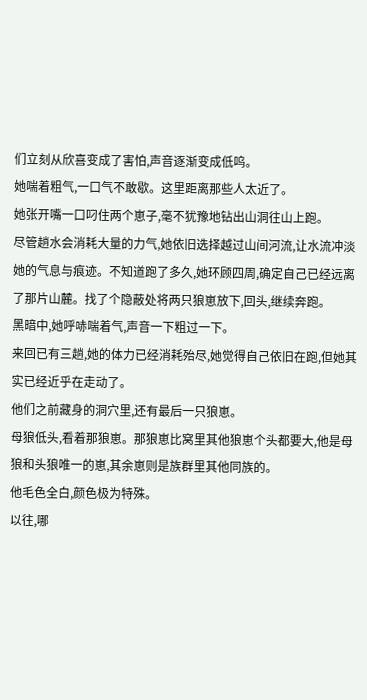们立刻从欣喜变成了害怕,声音逐渐变成低呜。
她喘着粗气,一口气不敢歇。这里距离那些人太近了。
她张开嘴一口叼住两个崽子,毫不犹豫地钻出山洞往山上跑。
尽管趟水会消耗大量的力气,她依旧选择越过山间河流,让水流冲淡她的气息与痕迹。不知道跑了多久,她环顾四周,确定自己已经远离了那片山麓。找了个隐蔽处将两只狼崽放下,回头,继续奔跑。
黑暗中,她呼哧喘着气,声音一下粗过一下。
来回已有三趟,她的体力已经消耗殆尽,她觉得自己依旧在跑,但她其实已经近乎在走动了。
他们之前藏身的洞穴里,还有最后一只狼崽。
母狼低头,看着那狼崽。那狼崽比窝里其他狼崽个头都要大,他是母狼和头狼唯一的崽,其余崽则是族群里其他同族的。
他毛色全白,颜色极为特殊。
以往,哪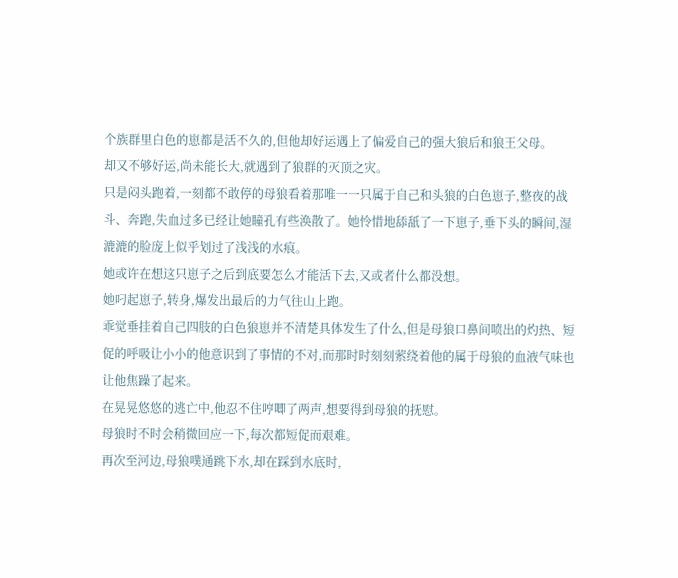个族群里白色的崽都是活不久的,但他却好运遇上了偏爱自己的强大狼后和狼王父母。
却又不够好运,尚未能长大,就遇到了狼群的灭顶之灾。
只是闷头跑着,一刻都不敢停的母狼看着那唯一一只属于自己和头狼的白色崽子,整夜的战斗、奔跑,失血过多已经让她瞳孔有些涣散了。她怜惜地舔舐了一下崽子,垂下头的瞬间,湿漉漉的脸庞上似乎划过了浅浅的水痕。
她或许在想这只崽子之后到底要怎么才能活下去,又或者什么都没想。
她叼起崽子,转身,爆发出最后的力气往山上跑。
乖觉垂挂着自己四肢的白色狼崽并不清楚具体发生了什么,但是母狼口鼻间喷出的灼热、短促的呼吸让小小的他意识到了事情的不对,而那时时刻刻萦绕着他的属于母狼的血液气味也让他焦躁了起来。
在晃晃悠悠的逃亡中,他忍不住哼唧了两声,想要得到母狼的抚慰。
母狼时不时会稍微回应一下,每次都短促而艰难。
再次至河边,母狼噗通跳下水,却在踩到水底时,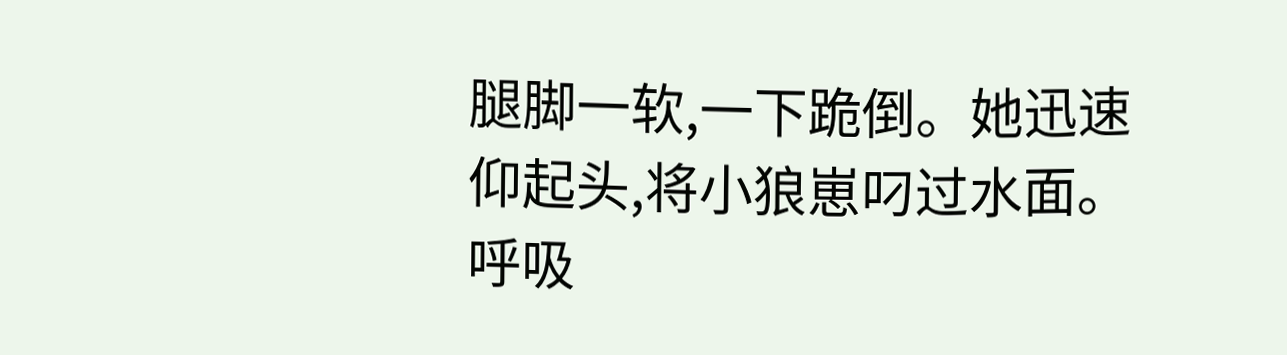腿脚一软,一下跪倒。她迅速仰起头,将小狼崽叼过水面。呼吸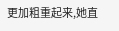更加粗重起来,她直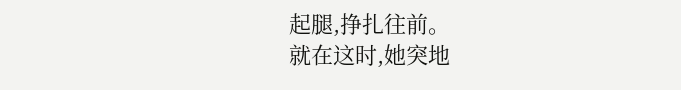起腿,挣扎往前。
就在这时,她突地